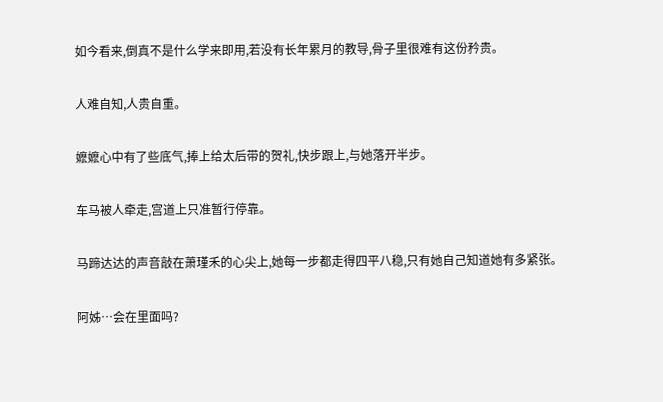如今看来,倒真不是什么学来即用,若没有长年累月的教导,骨子里很难有这份矜贵。

人难自知,人贵自重。

嬷嬷心中有了些底气,捧上给太后带的贺礼,快步跟上,与她落开半步。

车马被人牵走,宫道上只准暂行停靠。

马蹄达达的声音敲在萧瑾禾的心尖上,她每一步都走得四平八稳,只有她自己知道她有多紧张。

阿姊…会在里面吗?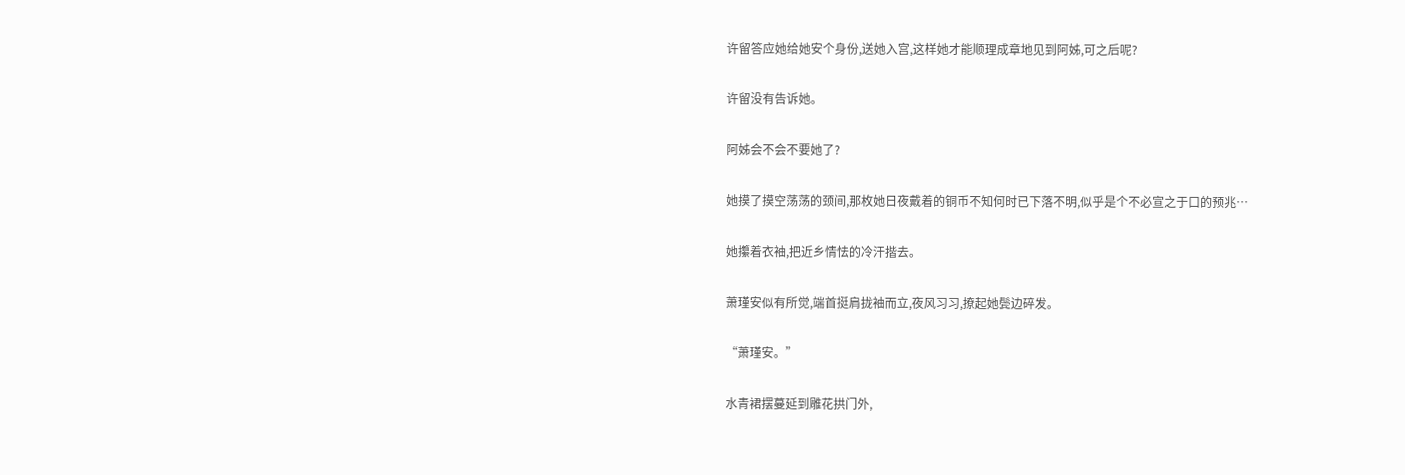许留答应她给她安个身份,送她入宫,这样她才能顺理成章地见到阿姊,可之后呢?

许留没有告诉她。

阿姊会不会不要她了?

她摸了摸空荡荡的颈间,那枚她日夜戴着的铜币不知何时已下落不明,似乎是个不必宣之于口的预兆…

她攥着衣袖,把近乡情怯的冷汗揩去。

萧瑾安似有所觉,端首挺肩拢袖而立,夜风习习,撩起她鬓边碎发。

“萧瑾安。”

水青裙摆蔓延到雕花拱门外,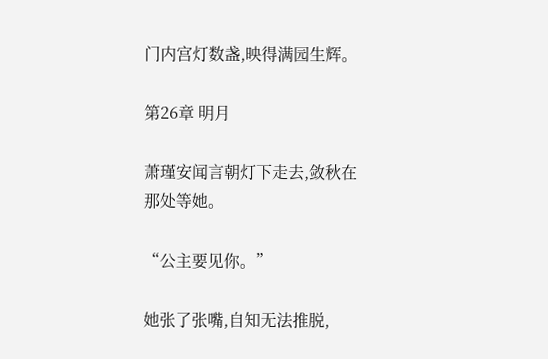门内宫灯数盏,映得满园生辉。

第26章 明月

萧瑾安闻言朝灯下走去,敛秋在那处等她。

“公主要见你。”

她张了张嘴,自知无法推脱,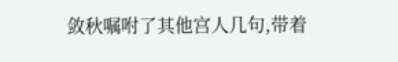敛秋嘱咐了其他宫人几句,带着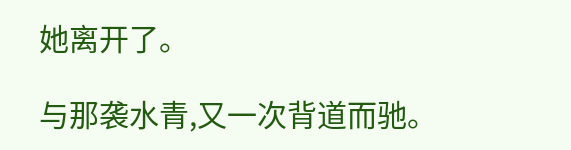她离开了。

与那袭水青,又一次背道而驰。